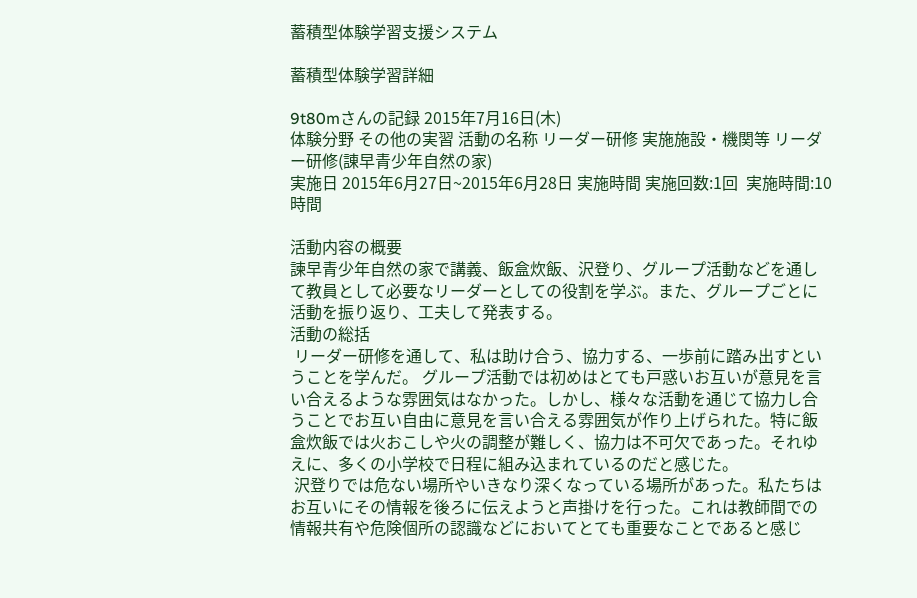蓄積型体験学習支援システム

蓄積型体験学習詳細

9t80mさんの記録 2015年7月16日(木)
体験分野 その他の実習 活動の名称 リーダー研修 実施施設・機関等 リーダー研修(諌早青少年自然の家)
実施日 2015年6月27日~2015年6月28日 実施時間 実施回数:1回  実施時間:10時間

活動内容の概要
諫早青少年自然の家で講義、飯盒炊飯、沢登り、グループ活動などを通して教員として必要なリーダーとしての役割を学ぶ。また、グループごとに活動を振り返り、工夫して発表する。
活動の総括
 リーダー研修を通して、私は助け合う、協力する、一歩前に踏み出すということを学んだ。 グループ活動では初めはとても戸惑いお互いが意見を言い合えるような雰囲気はなかった。しかし、様々な活動を通じて協力し合うことでお互い自由に意見を言い合える雰囲気が作り上げられた。特に飯盒炊飯では火おこしや火の調整が難しく、協力は不可欠であった。それゆえに、多くの小学校で日程に組み込まれているのだと感じた。
 沢登りでは危ない場所やいきなり深くなっている場所があった。私たちはお互いにその情報を後ろに伝えようと声掛けを行った。これは教師間での情報共有や危険個所の認識などにおいてとても重要なことであると感じ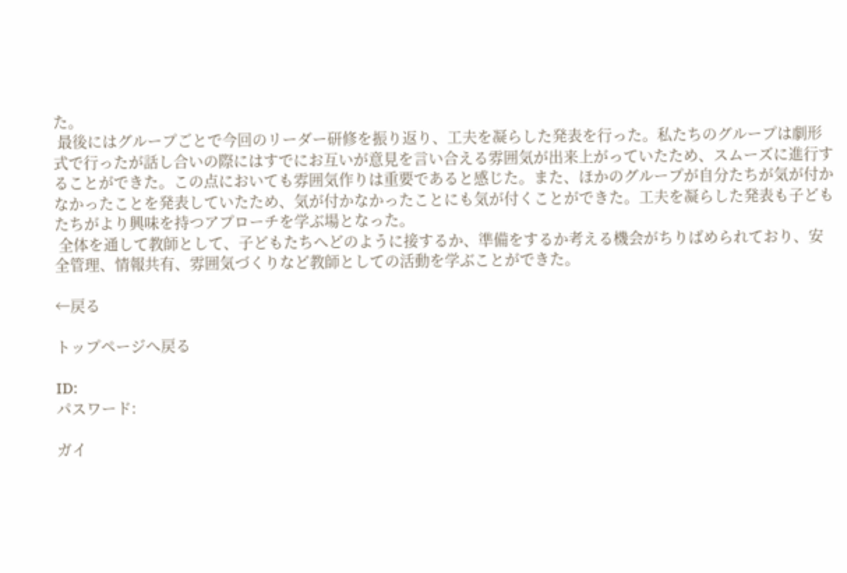た。
 最後にはグループごとで今回のリーダー研修を振り返り、工夫を凝らした発表を行った。私たちのグループは劇形式で行ったが話し合いの際にはすでにお互いが意見を言い合える雰囲気が出来上がっていたため、スムーズに進行することができた。この点においても雰囲気作りは重要であると感じた。また、ほかのグループが自分たちが気が付かなかったことを発表していたため、気が付かなかったことにも気が付くことができた。工夫を凝らした発表も子どもたちがより興味を持つアプローチを学ぶ場となった。
 全体を通して教師として、子どもたちへどのように接するか、準備をするか考える機会がちりばめられており、安全管理、情報共有、雰囲気づくりなど教師としての活動を学ぶことができた。

←戻る

トップページへ戻る

ID:
パスワード:

ガイ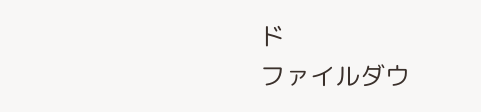ド
ファイルダウ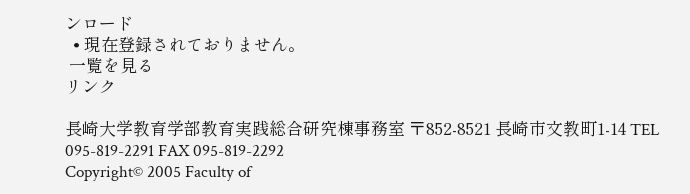ンロード
  • 現在登録されておりません。
 一覧を見る
リンク

長崎大学教育学部教育実践総合研究棟事務室 〒852-8521 長崎市文教町1-14 TEL 095-819-2291 FAX 095-819-2292
Copyright© 2005 Faculty of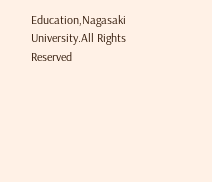Education,Nagasaki University.All Rights Reserved